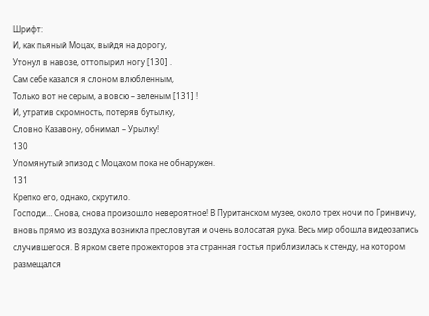Шрифт:
И, как пьяный Моцах, выйдя на дорогу,
Утонул в навозе, оттопырил ногу [130] .
Сам себе казался я слоном влюбленным,
Только вот не серым, а вовсю – зеленым [131] !
И, утратив скромность, потеряв бутылку,
Словно Казавону, обнимал – Урылку!
130
Упомянутый эпизод с Моцахом пока не обнаружен.
131
Крепко его, однако, скрутило.
Господи… Снова, снова произошло невероятное! В Пуританском музее, около трех ночи по Гринвичу, вновь прямо из воздуха возникла пресловутая и очень волосатая рука. Весь мир обошла видеозапись случившегося. В ярком свете прожекторов эта странная гостья приблизилась к стенду, на котором размещался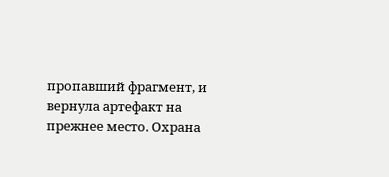пропавший фрагмент, и вернула артефакт на прежнее место. Охрана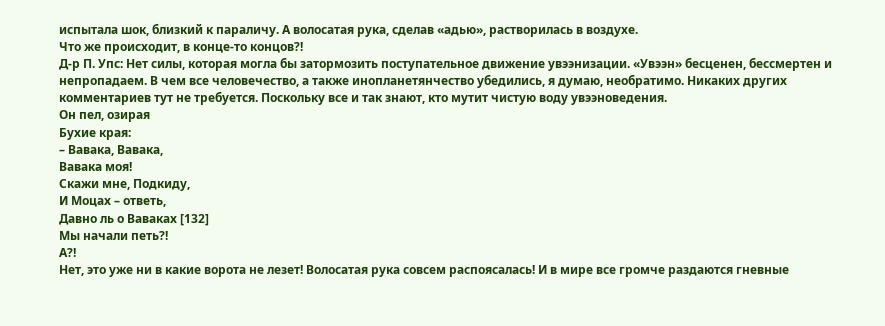испытала шок, близкий к параличу. А волосатая рука, сделав «адью», растворилась в воздухе.
Что же происходит, в конце-то концов?!
Д-р П. Упс: Нет силы, которая могла бы затормозить поступательное движение увээнизации. «Увээн» бесценен, бессмертен и непропадаем. В чем все человечество, а также инопланетянчество убедились, я думаю, необратимо. Никаких других комментариев тут не требуется. Поскольку все и так знают, кто мутит чистую воду увээноведения.
Он пел, озирая
Бухие края:
– Вавака, Вавака,
Вавака моя!
Скажи мне, Подкиду,
И Моцах – ответь,
Давно ль о Ваваках [132]
Мы начали петь?!
А?!
Нет, это уже ни в какие ворота не лезет! Волосатая рука совсем распоясалась! И в мире все громче раздаются гневные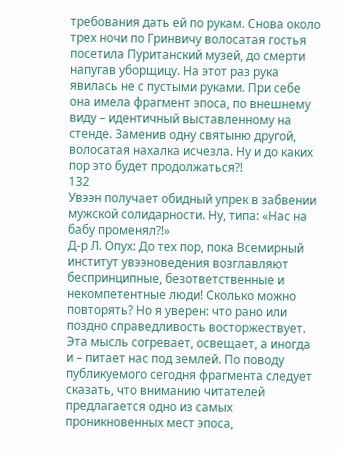требования дать ей по рукам. Снова около трех ночи по Гринвичу волосатая гостья посетила Пуританский музей, до смерти напугав уборщицу. На этот раз рука явилась не с пустыми руками. При себе она имела фрагмент эпоса, по внешнему виду – идентичный выставленному на стенде. Заменив одну святыню другой, волосатая нахалка исчезла. Ну и до каких пор это будет продолжаться?!
132
Увээн получает обидный упрек в забвении мужской солидарности. Ну, типа: «Нас на бабу променял?!»
Д-р Л. Опух: До тех пор, пока Всемирный институт увээноведения возглавляют беспринципные, безответственные и некомпетентные люди! Сколько можно повторять? Но я уверен: что рано или поздно справедливость восторжествует. Эта мысль согревает, освещает, а иногда и – питает нас под землей. По поводу публикуемого сегодня фрагмента следует сказать, что вниманию читателей предлагается одно из самых проникновенных мест эпоса,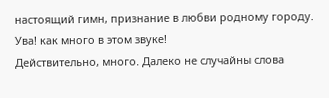настоящий гимн, признание в любви родному городу.
Ува! как много в этом звуке!
Действительно, много. Далеко не случайны слова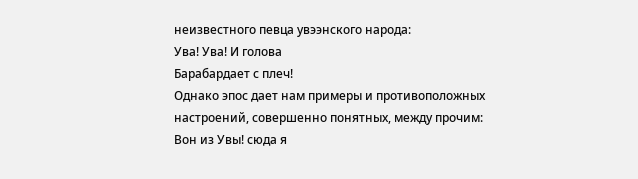неизвестного певца увээнского народа:
Ува! Ува! И голова
Барабардает с плеч!
Однако эпос дает нам примеры и противоположных настроений, совершенно понятных, между прочим:
Вон из Увы! сюда я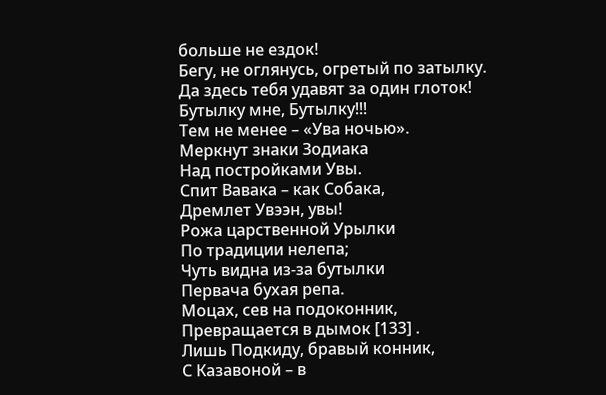больше не ездок!
Бегу, не оглянусь, огретый по затылку.
Да здесь тебя удавят за один глоток!
Бутылку мне, Бутылку!!!
Тем не менее – «Ува ночью».
Меркнут знаки Зодиака
Над постройками Увы.
Спит Вавака – как Собака,
Дремлет Увээн, увы!
Рожа царственной Урылки
По традиции нелепа;
Чуть видна из-за бутылки
Первача бухая репа.
Моцах, сев на подоконник,
Превращается в дымок [133] .
Лишь Подкиду, бравый конник,
С Казавоной – в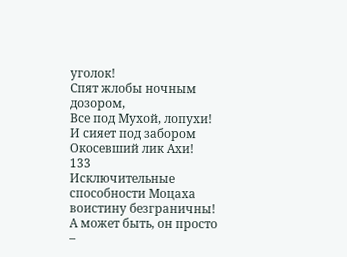уголок!
Спят жлобы ночным дозором,
Все под Мухой, лопухи!
И сияет под забором
Окосевший лик Ахи!
133
Исключительные способности Моцаха воистину безграничны! А может быть, он просто –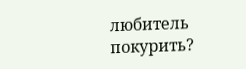любитель покурить?